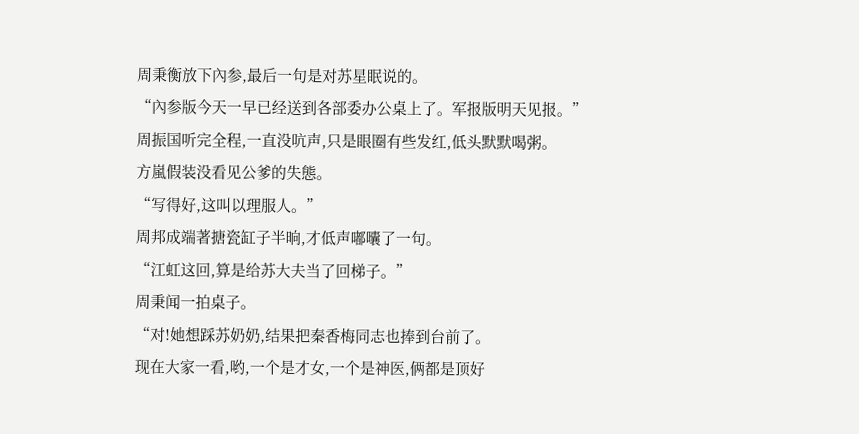周秉衡放下內参,最后一句是对苏星眠说的。
“內参版今天一早已经送到各部委办公桌上了。军报版明天见报。”
周振国听完全程,一直没吭声,只是眼圈有些发红,低头默默喝粥。
方嵐假装没看见公爹的失態。
“写得好,这叫以理服人。”
周邦成端著搪瓷缸子半晌,才低声嘟囔了一句。
“江虹这回,算是给苏大夫当了回梯子。”
周秉闻一拍桌子。
“对!她想踩苏奶奶,结果把秦香梅同志也捧到台前了。
现在大家一看,哟,一个是才女,一个是神医,俩都是顶好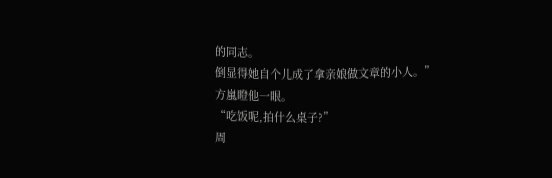的同志。
倒显得她自个儿成了拿亲娘做文章的小人。”
方嵐瞪他一眼。
“吃饭呢,拍什么桌子?”
周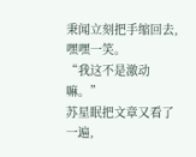秉闻立刻把手缩回去,嘿嘿一笑。
“我这不是激动嘛。”
苏星眠把文章又看了一遍,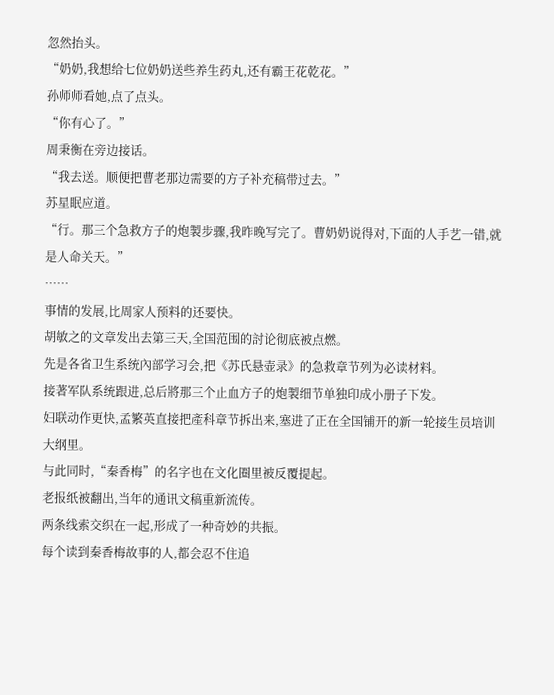忽然抬头。
“奶奶,我想给七位奶奶送些养生药丸,还有霸王花乾花。”
孙师师看她,点了点头。
“你有心了。”
周秉衡在旁边接话。
“我去送。顺便把曹老那边需要的方子补充稿带过去。”
苏星眠应道。
“行。那三个急救方子的炮製步骤,我昨晚写完了。曹奶奶说得对,下面的人手艺一错,就是人命关天。”
……
事情的发展,比周家人预料的还要快。
胡敏之的文章发出去第三天,全国范围的討论彻底被点燃。
先是各省卫生系统內部学习会,把《苏氏悬壶录》的急救章节列为必读材料。
接著军队系统跟进,总后將那三个止血方子的炮製细节单独印成小册子下发。
妇联动作更快,孟繁英直接把產科章节拆出来,塞进了正在全国铺开的新一轮接生员培训大纲里。
与此同时,“秦香梅”的名字也在文化圈里被反覆提起。
老报纸被翻出,当年的通讯文稿重新流传。
两条线索交织在一起,形成了一种奇妙的共振。
每个读到秦香梅故事的人,都会忍不住追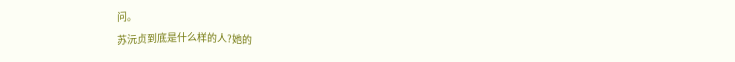问。
苏沅贞到底是什么样的人?她的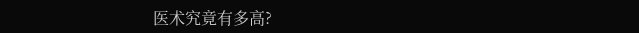医术究竟有多高?